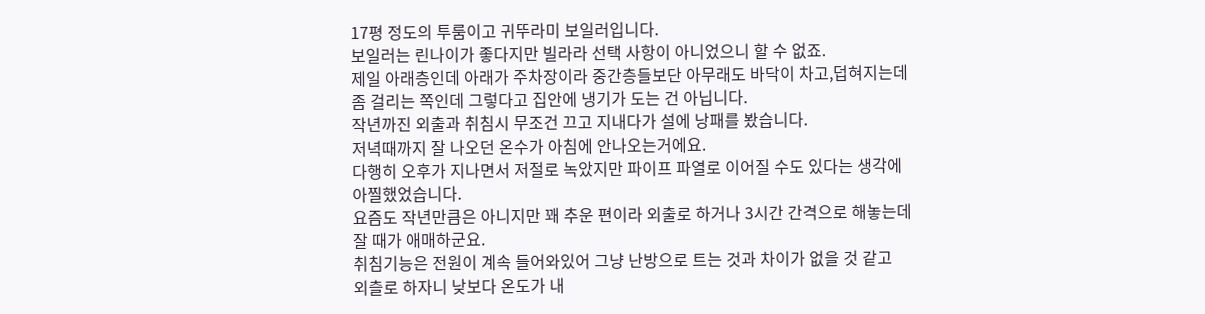17평 정도의 투룸이고 귀뚜라미 보일러입니다.
보일러는 린나이가 좋다지만 빌라라 선택 사항이 아니었으니 할 수 없죠.
제일 아래층인데 아래가 주차장이라 중간층들보단 아무래도 바닥이 차고,덥혀지는데
좀 걸리는 쪽인데 그렇다고 집안에 냉기가 도는 건 아닙니다.
작년까진 외출과 취침시 무조건 끄고 지내다가 설에 낭패를 봤습니다.
저녁때까지 잘 나오던 온수가 아침에 안나오는거에요.
다행히 오후가 지나면서 저절로 녹았지만 파이프 파열로 이어질 수도 있다는 생각에
아찔했었습니다.
요즘도 작년만큼은 아니지만 꽤 추운 편이라 외출로 하거나 3시간 간격으로 해놓는데
잘 때가 애매하군요.
취침기능은 전원이 계속 들어와있어 그냥 난방으로 트는 것과 차이가 없을 것 같고
외츨로 하자니 낮보다 온도가 내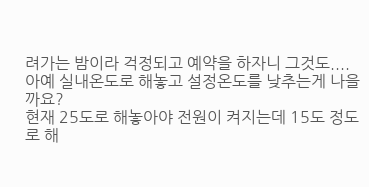려가는 밤이라 걱정되고 예약을 하자니 그것도....
아예 실내온도로 해놓고 설정온도를 낮추는게 나을까요?
현재 25도로 해놓아야 전원이 켜지는데 15도 정도로 해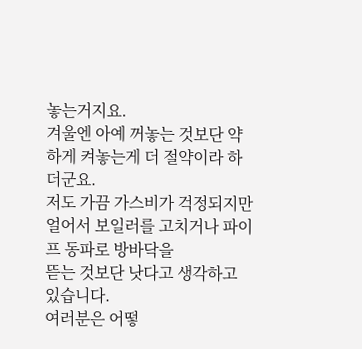놓는거지요.
겨울엔 아예 꺼놓는 것보단 약하게 켜놓는게 더 절약이라 하더군요.
저도 가끔 가스비가 걱정되지만 얼어서 보일러를 고치거나 파이프 동파로 방바닥을
뜯는 것보단 낫다고 생각하고 있습니다.
여러분은 어떻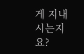게 지내시는지요?